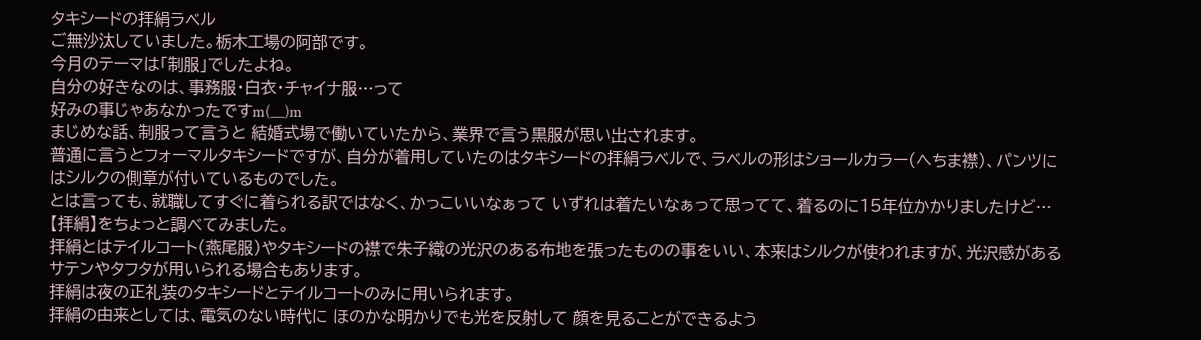タキシードの拝絹ラベル
ご無沙汰していました。栃木工場の阿部です。
今月のテーマは「制服」でしたよね。
自分の好きなのは、事務服・白衣・チャイナ服…って
好みの事じゃあなかったですm(__)m
まじめな話、制服って言うと 結婚式場で働いていたから、業界で言う黒服が思い出されます。
普通に言うとフォーマルタキシードですが、自分が着用していたのはタキシードの拝絹ラベルで、ラベルの形はショールカラー(へちま襟)、パンツにはシルクの側章が付いているものでした。
とは言っても、就職してすぐに着られる訳ではなく、かっこいいなぁって いずれは着たいなぁって思ってて、着るのに15年位かかりましたけど…
【拝絹】をちょっと調べてみました。
拝絹とはテイルコート(燕尾服)やタキシードの襟で朱子織の光沢のある布地を張ったものの事をいい、本来はシルクが使われますが、光沢感があるサテンやタフタが用いられる場合もあります。
拝絹は夜の正礼装のタキシードとテイルコートのみに用いられます。
拝絹の由来としては、電気のない時代に ほのかな明かりでも光を反射して 顔を見ることができるよう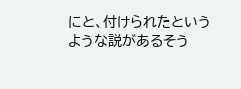にと、付けられたというような説があるそう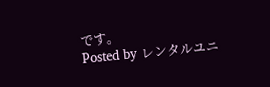です。
Posted by レンタルユニ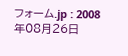フォーム.jp : 2008年08月26日